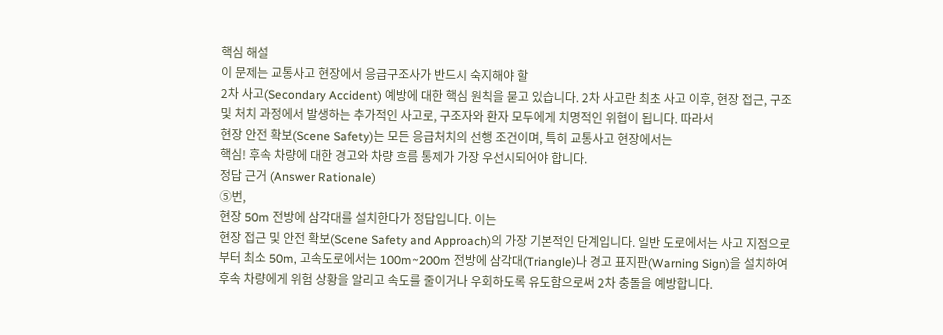핵심 해설
이 문제는 교통사고 현장에서 응급구조사가 반드시 숙지해야 할
2차 사고(Secondary Accident) 예방에 대한 핵심 원칙을 묻고 있습니다. 2차 사고란 최초 사고 이후, 현장 접근, 구조 및 처치 과정에서 발생하는 추가적인 사고로, 구조자와 환자 모두에게 치명적인 위협이 됩니다. 따라서
현장 안전 확보(Scene Safety)는 모든 응급처치의 선행 조건이며, 특히 교통사고 현장에서는
핵심! 후속 차량에 대한 경고와 차량 흐름 통제가 가장 우선시되어야 합니다.
정답 근거 (Answer Rationale)
⑤번,
현장 50m 전방에 삼각대를 설치한다가 정답입니다. 이는
현장 접근 및 안전 확보(Scene Safety and Approach)의 가장 기본적인 단계입니다. 일반 도로에서는 사고 지점으로부터 최소 50m, 고속도로에서는 100m~200m 전방에 삼각대(Triangle)나 경고 표지판(Warning Sign)을 설치하여 후속 차량에게 위험 상황을 알리고 속도를 줄이거나 우회하도록 유도함으로써 2차 충돌을 예방합니다.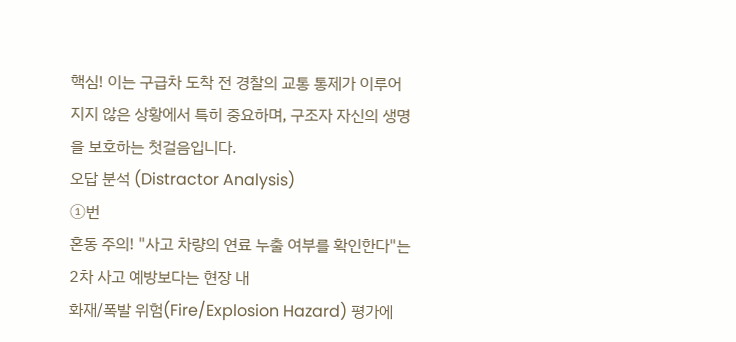핵심! 이는 구급차 도착 전 경찰의 교통 통제가 이루어지지 않은 상황에서 특히 중요하며, 구조자 자신의 생명을 보호하는 첫걸음입니다.
오답 분석 (Distractor Analysis)
①번
혼동 주의! "사고 차량의 연료 누출 여부를 확인한다"는 2차 사고 예방보다는 현장 내
화재/폭발 위험(Fire/Explosion Hazard) 평가에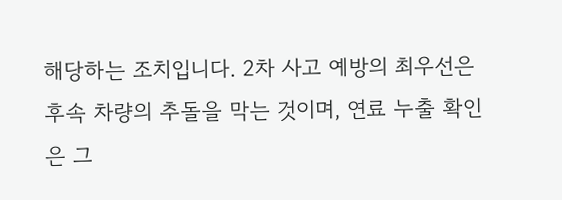해당하는 조치입니다. 2차 사고 예방의 최우선은 후속 차량의 추돌을 막는 것이며, 연료 누출 확인은 그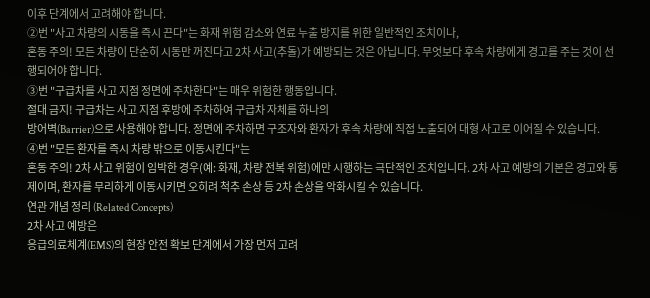이후 단계에서 고려해야 합니다.
②번 "사고 차량의 시동을 즉시 끈다"는 화재 위험 감소와 연료 누출 방지를 위한 일반적인 조치이나,
혼동 주의! 모든 차량이 단순히 시동만 꺼진다고 2차 사고(추돌)가 예방되는 것은 아닙니다. 무엇보다 후속 차량에게 경고를 주는 것이 선행되어야 합니다.
③번 "구급차를 사고 지점 정면에 주차한다"는 매우 위험한 행동입니다.
절대 금지! 구급차는 사고 지점 후방에 주차하여 구급차 자체를 하나의
방어벽(Barrier)으로 사용해야 합니다. 정면에 주차하면 구조자와 환자가 후속 차량에 직접 노출되어 대형 사고로 이어질 수 있습니다.
④번 "모든 환자를 즉시 차량 밖으로 이동시킨다"는
혼동 주의! 2차 사고 위험이 임박한 경우(예: 화재, 차량 전복 위험)에만 시행하는 극단적인 조치입니다. 2차 사고 예방의 기본은 경고와 통제이며, 환자를 무리하게 이동시키면 오히려 척추 손상 등 2차 손상을 악화시킬 수 있습니다.
연관 개념 정리 (Related Concepts)
2차 사고 예방은
응급의료체계(EMS)의 현장 안전 확보 단계에서 가장 먼저 고려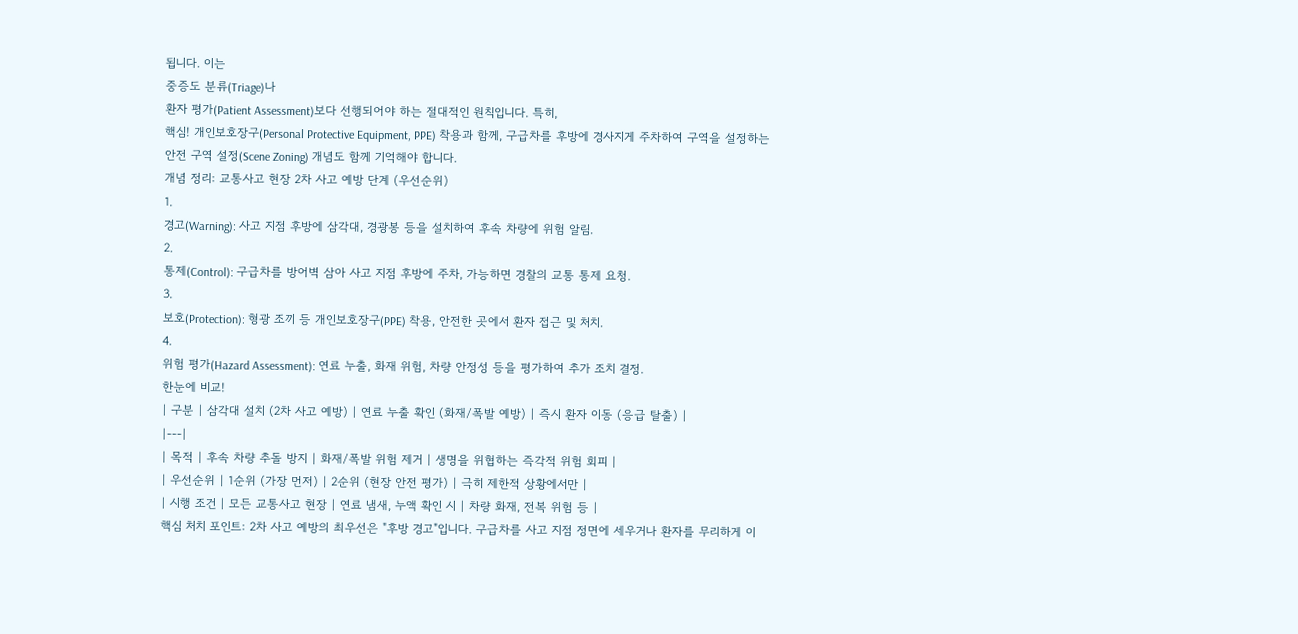됩니다. 이는
중증도 분류(Triage)나
환자 평가(Patient Assessment)보다 선행되어야 하는 절대적인 원칙입니다. 특히,
핵심! 개인보호장구(Personal Protective Equipment, PPE) 착용과 함께, 구급차를 후방에 경사지게 주차하여 구역을 설정하는
안전 구역 설정(Scene Zoning) 개념도 함께 기억해야 합니다.
개념 정리: 교통사고 현장 2차 사고 예방 단계 (우선순위)
1.
경고(Warning): 사고 지점 후방에 삼각대, 경광봉 등을 설치하여 후속 차량에 위험 알림.
2.
통제(Control): 구급차를 방어벽 삼아 사고 지점 후방에 주차, 가능하면 경찰의 교통 통제 요청.
3.
보호(Protection): 형광 조끼 등 개인보호장구(PPE) 착용, 안전한 곳에서 환자 접근 및 처치.
4.
위험 평가(Hazard Assessment): 연료 누출, 화재 위험, 차량 안정성 등을 평가하여 추가 조치 결정.
한눈에 비교!
| 구분 | 삼각대 설치 (2차 사고 예방) | 연료 누출 확인 (화재/폭발 예방) | 즉시 환자 이동 (응급 탈출) |
|---|
| 목적 | 후속 차량 추돌 방지 | 화재/폭발 위험 제거 | 생명을 위협하는 즉각적 위험 회피 |
| 우선순위 | 1순위 (가장 먼저) | 2순위 (현장 안전 평가) | 극히 제한적 상황에서만 |
| 시행 조건 | 모든 교통사고 현장 | 연료 냄새, 누액 확인 시 | 차량 화재, 전복 위험 등 |
핵심 처치 포인트: 2차 사고 예방의 최우선은 "후방 경고"입니다. 구급차를 사고 지점 정면에 세우거나 환자를 무리하게 이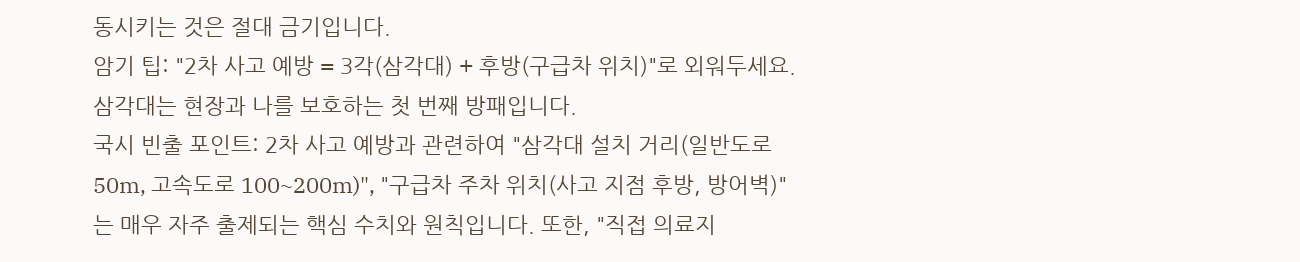동시키는 것은 절대 금기입니다.
암기 팁: "2차 사고 예방 = 3각(삼각대) + 후방(구급차 위치)"로 외워두세요. 삼각대는 현장과 나를 보호하는 첫 번째 방패입니다.
국시 빈출 포인트: 2차 사고 예방과 관련하여 "삼각대 설치 거리(일반도로 50m, 고속도로 100~200m)", "구급차 주차 위치(사고 지점 후방, 방어벽)"는 매우 자주 출제되는 핵심 수치와 원칙입니다. 또한, "직접 의료지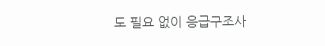도 필요 없이 응급구조사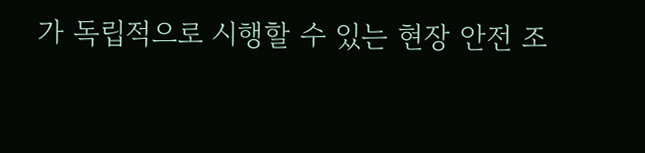가 독립적으로 시행할 수 있는 현장 안전 조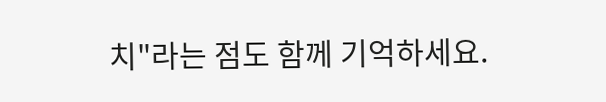치"라는 점도 함께 기억하세요.